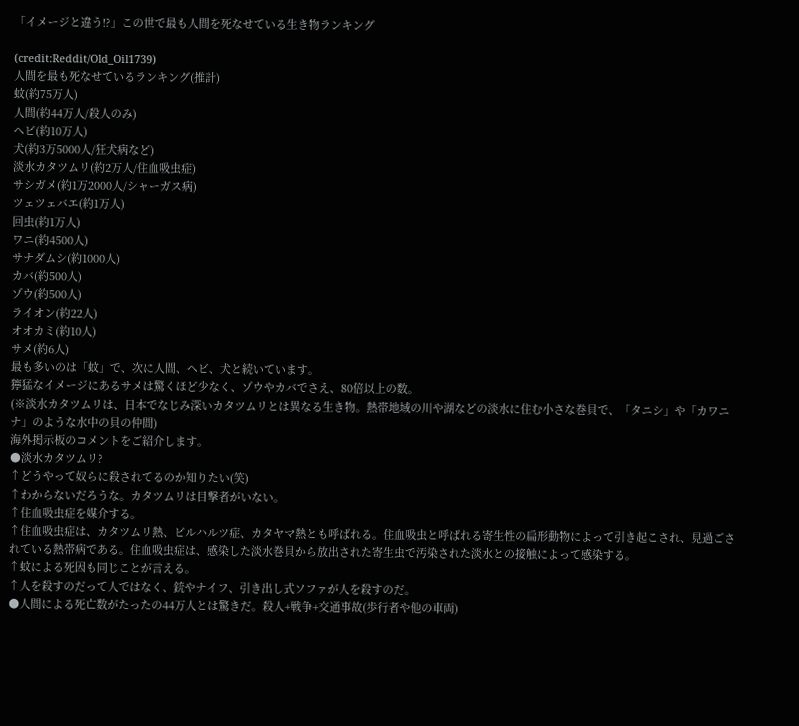「イメージと違う!?」この世で最も人間を死なせている生き物ランキング

(credit:Reddit/Old_Oil1739)
人間を最も死なせているランキング(推計)
蚊(約75万人)
人間(約44万人/殺人のみ)
ヘビ(約10万人)
犬(約3万5000人/狂犬病など)
淡水カタツムリ(約2万人/住血吸虫症)
サシガメ(約1万2000人/シャーガス病)
ツェツェバエ(約1万人)
回虫(約1万人)
ワニ(約4500人)
サナダムシ(約1000人)
カバ(約500人)
ゾウ(約500人)
ライオン(約22人)
オオカミ(約10人)
サメ(約6人)
最も多いのは「蚊」で、次に人間、ヘビ、犬と続いています。
獰猛なイメージにあるサメは驚くほど少なく、ゾウやカバでさえ、80倍以上の数。
(※淡水カタツムリは、日本でなじみ深いカタツムリとは異なる生き物。熱帯地域の川や湖などの淡水に住む小さな巻貝で、「タニシ」や「カワニナ」のような水中の貝の仲間)
海外掲示板のコメントをご紹介します。
●淡水カタツムリ?
↑どうやって奴らに殺されてるのか知りたい(笑)
↑わからないだろうな。カタツムリは目撃者がいない。
↑住血吸虫症を媒介する。
↑住血吸虫症は、カタツムリ熱、ビルハルツ症、カタヤマ熱とも呼ばれる。住血吸虫と呼ばれる寄生性の扁形動物によって引き起こされ、見過ごされている熱帯病である。住血吸虫症は、感染した淡水巻貝から放出された寄生虫で汚染された淡水との接触によって感染する。
↑蚊による死因も同じことが言える。
↑人を殺すのだって人ではなく、銃やナイフ、引き出し式ソファが人を殺すのだ。
●人間による死亡数がたったの44万人とは驚きだ。殺人+戦争+交通事故(歩行者や他の車両)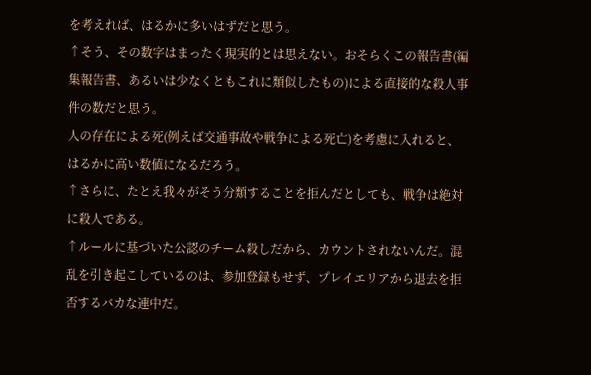を考えれば、はるかに多いはずだと思う。
↑そう、その数字はまったく現実的とは思えない。おそらくこの報告書(編集報告書、あるいは少なくともこれに類似したもの)による直接的な殺人事件の数だと思う。
人の存在による死(例えば交通事故や戦争による死亡)を考慮に入れると、はるかに高い数値になるだろう。
↑さらに、たとえ我々がそう分類することを拒んだとしても、戦争は絶対に殺人である。
↑ルールに基づいた公認のチーム殺しだから、カウントされないんだ。混乱を引き起こしているのは、参加登録もせず、プレイエリアから退去を拒否するバカな連中だ。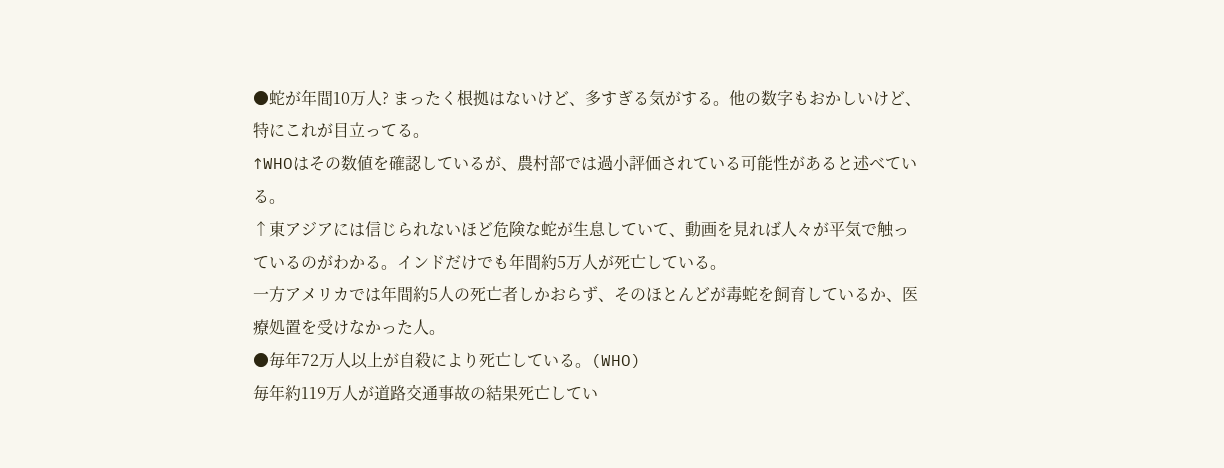●蛇が年間10万人? まったく根拠はないけど、多すぎる気がする。他の数字もおかしいけど、特にこれが目立ってる。
↑WHOはその数値を確認しているが、農村部では過小評価されている可能性があると述べている。
↑東アジアには信じられないほど危険な蛇が生息していて、動画を見れば人々が平気で触っているのがわかる。インドだけでも年間約5万人が死亡している。
一方アメリカでは年間約5人の死亡者しかおらず、そのほとんどが毒蛇を飼育しているか、医療処置を受けなかった人。
●毎年72万人以上が自殺により死亡している。(WHO)
毎年約119万人が道路交通事故の結果死亡してい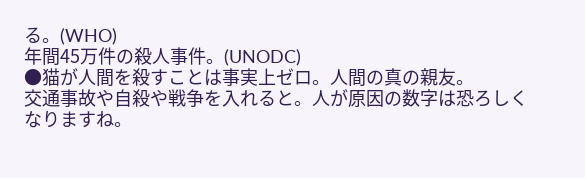る。(WHO)
年間45万件の殺人事件。(UNODC)
●猫が人間を殺すことは事実上ゼロ。人間の真の親友。
交通事故や自殺や戦争を入れると。人が原因の数字は恐ろしくなりますね。